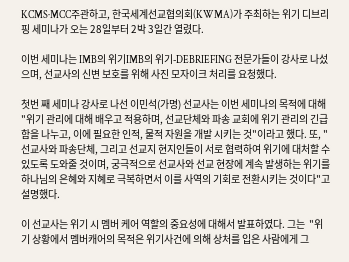KCMS·MCC주관하고, 한국세계선교협의회(KWMA)가 주최하는 위기 디브리핑 세미나가 오는 28일부터 2박 3일간 열렸다.

이번 세미나는 IMB의 위기IMB의 위기-DEBRIEFING 전문가들이 강사로 나섰으며, 선교사의 신변 보호를 위해 사진 모자이크 처리를 요청했다.

첫번 째 세미나 강사로 나선 이민석(가명) 선교사는 이번 세미나의 목적에 대해 "위기 관리에 대해 배우고 적용하며, 선교단체와 파송 교회에 위기 관리의 긴급함을 나누고, 이에 필요한 인적, 물적 자원을 개발 시키는 것"이라고 했다. 또, "선교사와 파송단체, 그리고 선교지 현지인들이 서로 협력하여 위기에 대처할 수 있도록 도와줄 것이며, 궁극적으로 선교사와 선교 현장에 계속 발생하는 위기를 하나님의 은혜와 지혜로 극복하면서 이를 사역의 기회로 전환시키는 것이다"고 설명했다.

이 선교사는 위기 시 멤버 케어 역할의 중요성에 대해서 발표하였다. 그는  "위기 상황에서 멤버캐어의 목적은 위기사건에 의해 상처를 입은 사람에게 그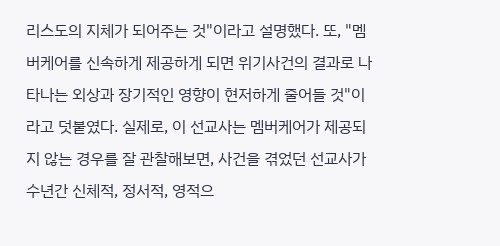리스도의 지체가 되어주는 것"이라고 설명했다. 또, "멤버케어를 신속하게 제공하게 되면 위기사건의 결과로 나타나는 외상과 장기적인 영향이 현저하게 줄어들 것"이라고 덧붙였다. 실제로, 이 선교사는 멤버케어가 제공되지 않는 경우를 잘 관찰해보면, 사건을 겪었던 선교사가 수년간 신체적, 정서적, 영적으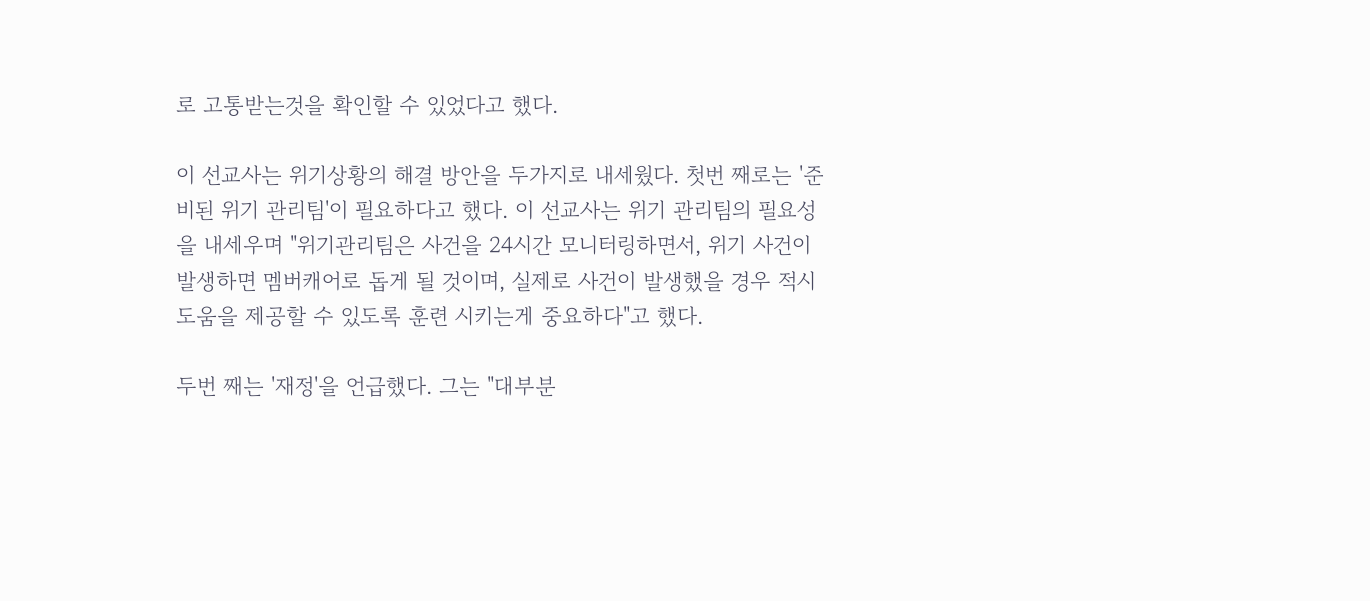로 고통받는것을 확인할 수 있었다고 했다.

이 선교사는 위기상황의 해결 방안을 두가지로 내세웠다. 첫번 째로는 '준비된 위기 관리팀'이 필요하다고 했다. 이 선교사는 위기 관리팀의 필요성을 내세우며 "위기관리팀은 사건을 24시간 모니터링하면서, 위기 사건이 발생하면 멤버캐어로 돕게 될 것이며, 실제로 사건이 발생했을 경우 적시 도움을 제공할 수 있도록 훈련 시키는게 중요하다"고 했다.

두번 째는 '재정'을 언급했다. 그는 "대부분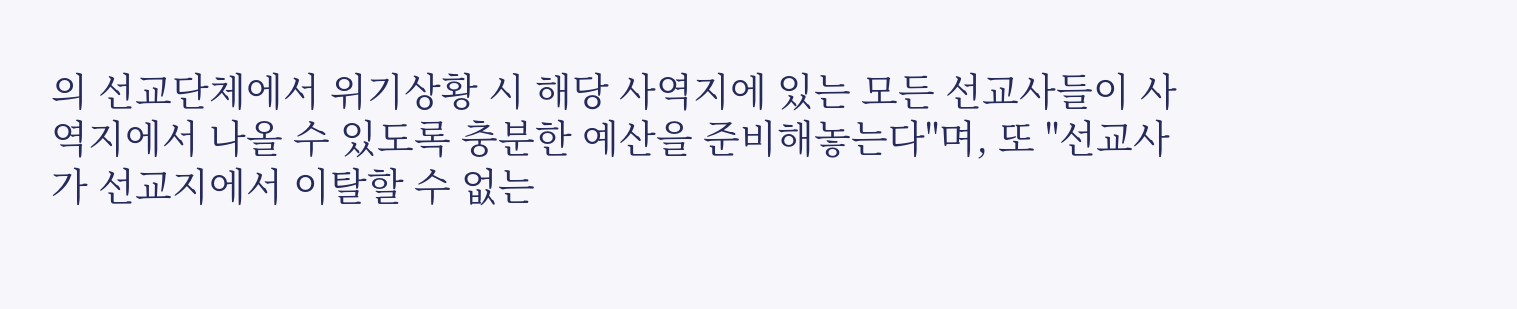의 선교단체에서 위기상황 시 해당 사역지에 있는 모든 선교사들이 사역지에서 나올 수 있도록 충분한 예산을 준비해놓는다"며, 또 "선교사가 선교지에서 이탈할 수 없는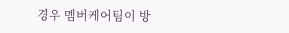경우 멤버케어팀이 방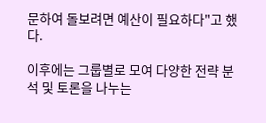문하여 돌보려면 예산이 필요하다"고 했다.

이후에는 그룹별로 모여 다양한 전략 분석 및 토론을 나누는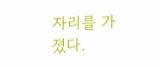자리를 가졌다.